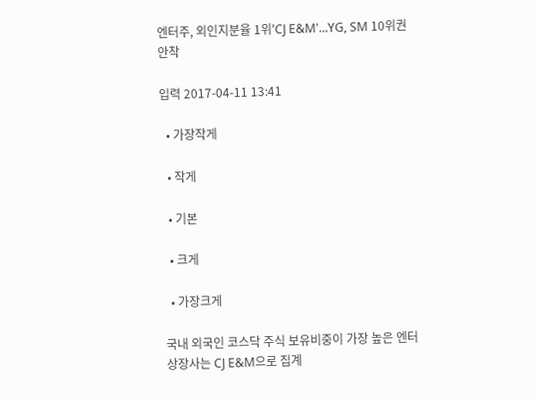엔터주, 외인지분율 1위'CJ E&M'...YG, SM 10위권 안착

입력 2017-04-11 13:41

  • 가장작게

  • 작게

  • 기본

  • 크게

  • 가장크게

국내 외국인 코스닥 주식 보유비중이 가장 높은 엔터상장사는 CJ E&M으로 집계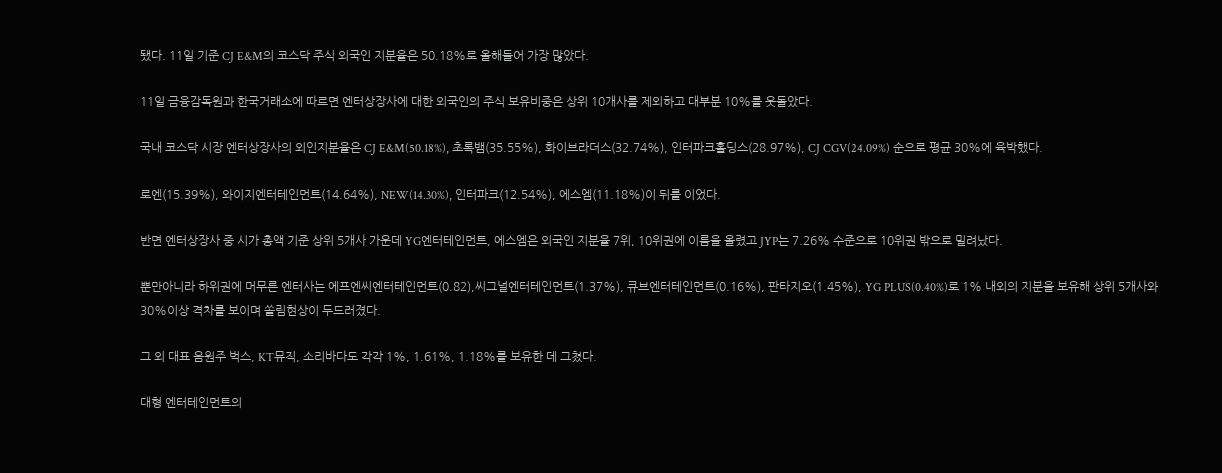됐다. 11일 기준 CJ E&M의 코스닥 주식 외국인 지분율은 50.18%로 올해들어 가장 많았다.

11일 금융감독원과 한국거래소에 따르면 엔터상장사에 대한 외국인의 주식 보유비중은 상위 10개사를 제외하고 대부분 10%를 웃돌았다.

국내 코스닥 시장 엔터상장사의 외인지분율은 CJ E&M(50.18%), 초록뱀(35.55%), 화이브라더스(32.74%), 인터파크홀딩스(28.97%), CJ CGV(24.09%) 순으로 평균 30%에 육박했다.

로엔(15.39%), 와이지엔터테인먼트(14.64%), NEW(14.30%), 인터파크(12.54%), 에스엠(11.18%)이 뒤를 이었다.

반면 엔터상장사 중 시가 총액 기준 상위 5개사 가운데 YG엔터테인먼트, 에스엠은 외국인 지분율 7위, 10위권에 이름을 올렸고 JYP는 7.26% 수준으로 10위권 밖으로 밀려났다.

뿐만아니라 하위권에 머무른 엔터사는 에프엔씨엔터테인먼트(0.82),씨그널엔터테인먼트(1.37%), 큐브엔터테인먼트(0.16%), 판타지오(1.45%), YG PLUS(0.40%)로 1% 내외의 지분을 보유해 상위 5개사와 30%이상 격차를 보이며 쏠림현상이 두드러졌다.

그 외 대표 음원주 벅스, KT뮤직, 소리바다도 각각 1%, 1.61%, 1.18%를 보유한 데 그쳤다.

대형 엔터테인먼트의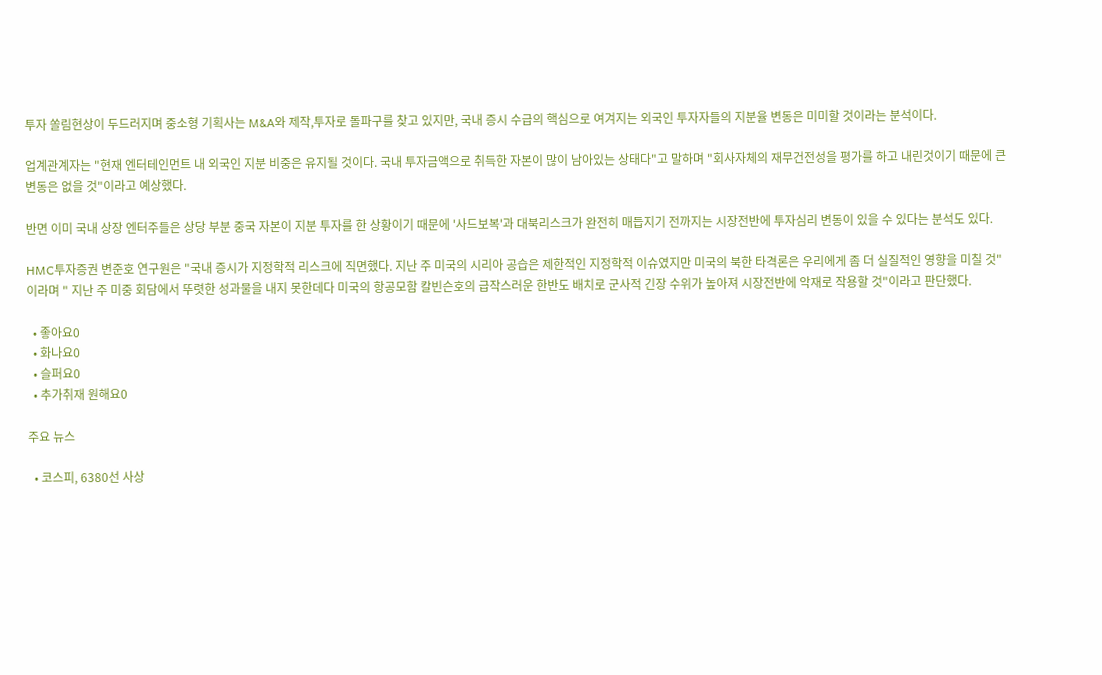투자 쏠림현상이 두드러지며 중소형 기획사는 M&A와 제작,투자로 돌파구를 찾고 있지만, 국내 증시 수급의 핵심으로 여겨지는 외국인 투자자들의 지분율 변동은 미미할 것이라는 분석이다.

업계관계자는 "현재 엔터테인먼트 내 외국인 지분 비중은 유지될 것이다. 국내 투자금액으로 취득한 자본이 많이 남아있는 상태다"고 말하며 "회사자체의 재무건전성을 평가를 하고 내린것이기 때문에 큰 변동은 없을 것"이라고 예상했다.

반면 이미 국내 상장 엔터주들은 상당 부분 중국 자본이 지분 투자를 한 상황이기 때문에 '사드보복'과 대북리스크가 완전히 매듭지기 전까지는 시장전반에 투자심리 변동이 있을 수 있다는 분석도 있다.

HMC투자증권 변준호 연구원은 "국내 증시가 지정학적 리스크에 직면했다. 지난 주 미국의 시리아 공습은 제한적인 지정학적 이슈였지만 미국의 북한 타격론은 우리에게 좀 더 실질적인 영향을 미칠 것"이라며 " 지난 주 미중 회담에서 뚜렷한 성과물을 내지 못한데다 미국의 항공모함 칼빈슨호의 급작스러운 한반도 배치로 군사적 긴장 수위가 높아져 시장전반에 악재로 작용할 것"이라고 판단했다.

  • 좋아요0
  • 화나요0
  • 슬퍼요0
  • 추가취재 원해요0

주요 뉴스

  • 코스피, 6380선 사상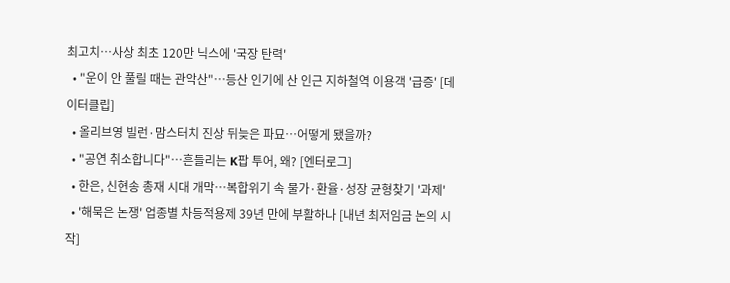최고치…사상 최초 120만 닉스에 '국장 탄력'
  • "운이 안 풀릴 때는 관악산"…등산 인기에 산 인근 지하철역 이용객 '급증' [데이터클립]
  • 올리브영 빌런·맘스터치 진상 뒤늦은 파묘…어떻게 됐을까?
  • "공연 취소합니다"⋯흔들리는 K팝 투어, 왜? [엔터로그]
  • 한은, 신현송 총재 시대 개막⋯복합위기 속 물가·환율·성장 균형찾기 '과제'
  • '해묵은 논쟁' 업종별 차등적용제 39년 만에 부활하나 [내년 최저임금 논의 시작]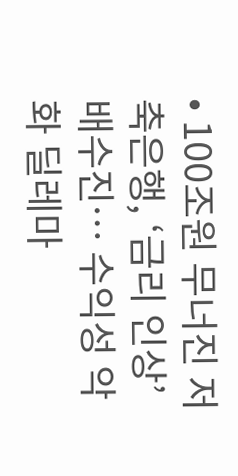• 100조원 무너진 저축은행, ‘금리 인상’ 배수진… 수익성 악화 딜레마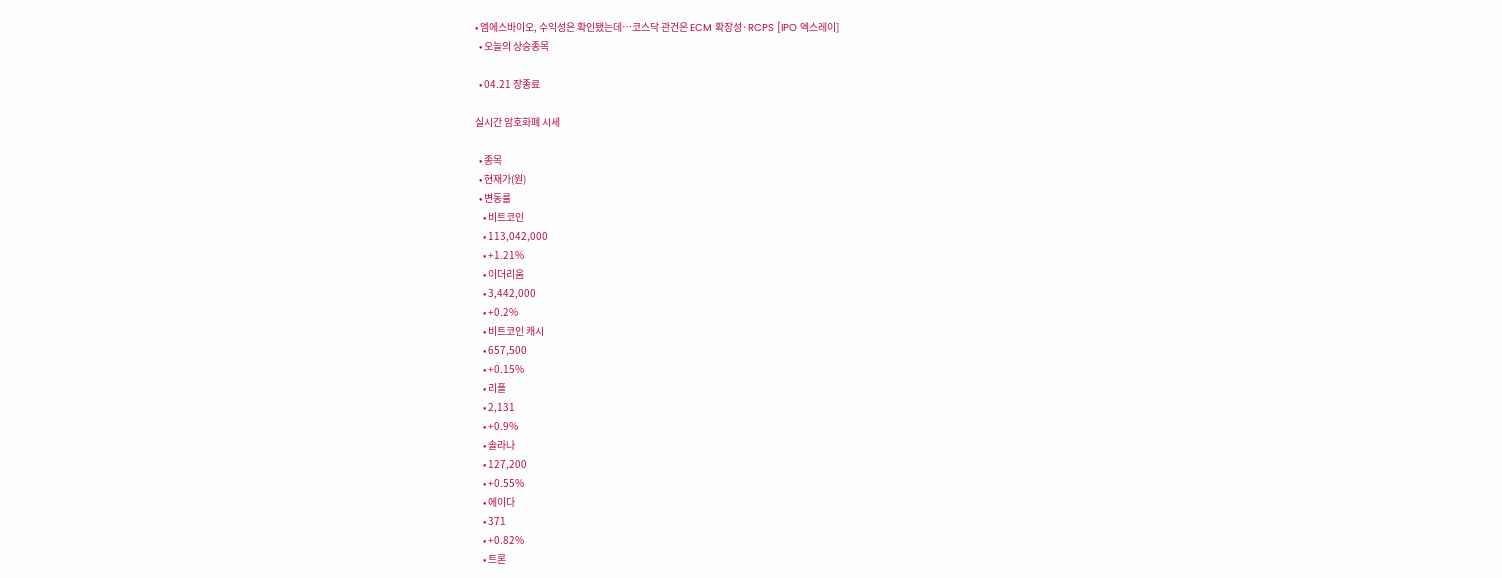• 엠에스바이오, 수익성은 확인됐는데…코스닥 관건은 ECM 확장성·RCPS [IPO 엑스레이]
  • 오늘의 상승종목

  • 04.21 장종료

실시간 암호화폐 시세

  • 종목
  • 현재가(원)
  • 변동률
    • 비트코인
    • 113,042,000
    • +1.21%
    • 이더리움
    • 3,442,000
    • +0.2%
    • 비트코인 캐시
    • 657,500
    • +0.15%
    • 리플
    • 2,131
    • +0.9%
    • 솔라나
    • 127,200
    • +0.55%
    • 에이다
    • 371
    • +0.82%
    • 트론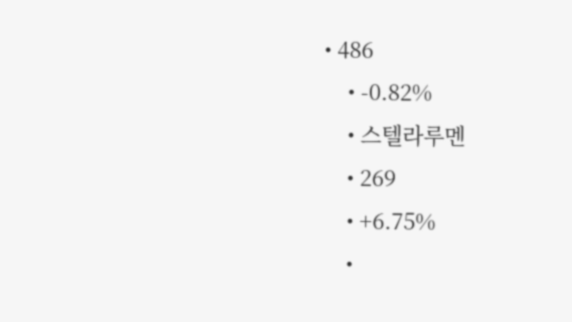• 486
    • -0.82%
    • 스텔라루멘
    • 269
    • +6.75%
    •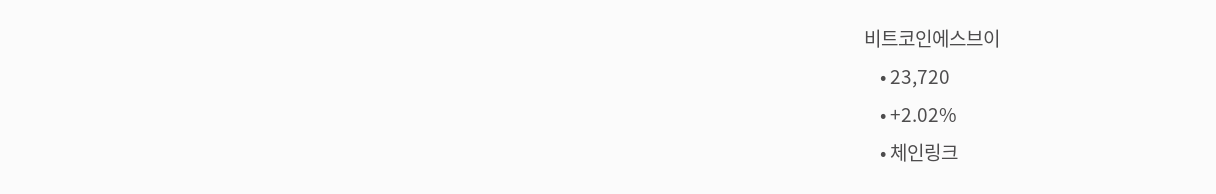비트코인에스브이
    • 23,720
    • +2.02%
    • 체인링크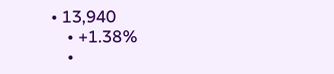• 13,940
    • +1.38%
    •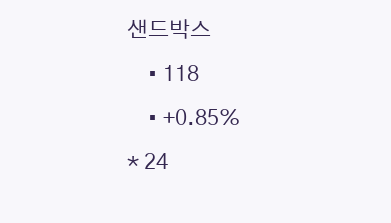샌드박스
    • 118
    • +0.85%
* 24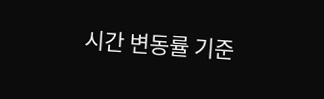시간 변동률 기준